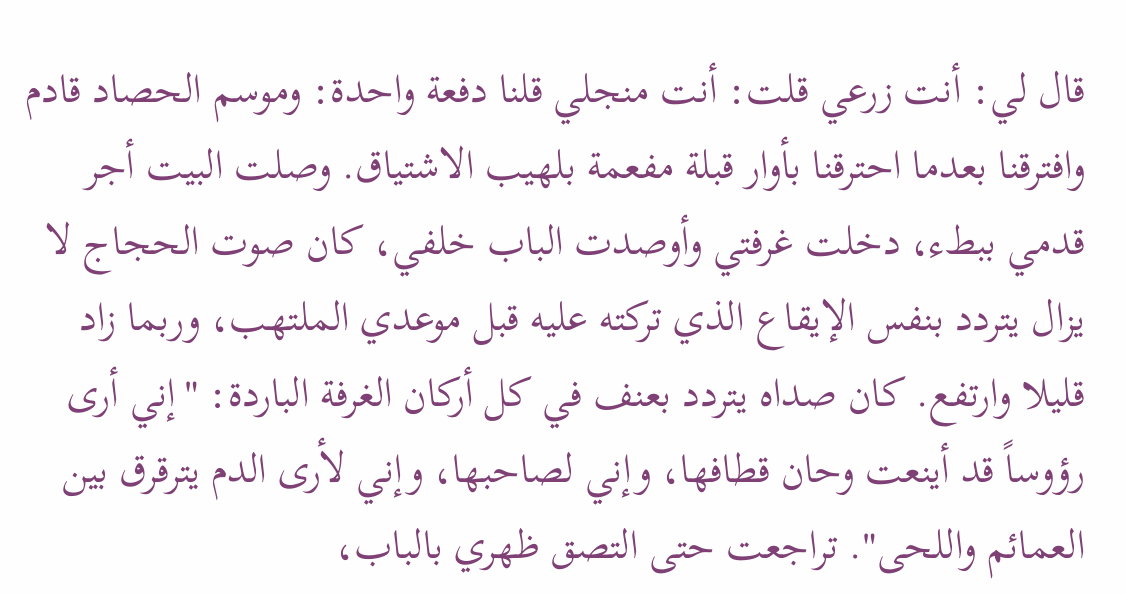قال لي: أنت زرعي قلت: أنت منجلي قلنا دفعة واحدة: وموسم الحصاد قادم وافترقنا بعدما احترقنا بأوار قبلة مفعمة بلهيب الاشتياق. وصلت البيت أجر قدمي ببطء، دخلت غرفتي وأوصدت الباب خلفي، كان صوت الحجاج لا يزال يتردد بنفس الإيقاع الذي تركته عليه قبل موعدي الملتهب، وربما زاد قليلا وارتفع. كان صداه يتردد بعنف في كل أركان الغرفة الباردة: "إني أرى رؤوساً قد أينعت وحان قطافها، وإني لصاحبها، وإني لأرى الدم يترقرق بين العمائم واللحى". تراجعت حتى التصق ظهري بالباب،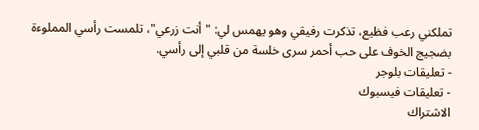تملكني رعب فظيع، تذكرت رفيقي وهو يهمس لي: "أنت زرعي"، تلمست رأسي المملوءة بضجيج الخوف على حب أحمر سرى خلسة من قلبي إلى رأسي.
- تعليقات بلوجر
- تعليقات فيسبوك
الاشتراك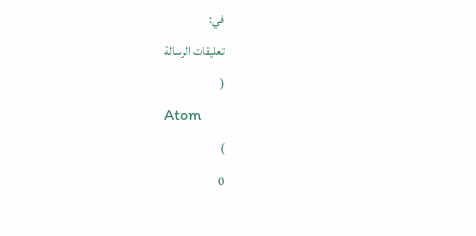في:
تعليقات الرسالة
(
Atom
)
0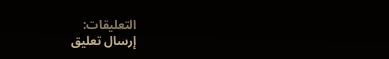التعليقات:
إرسال تعليق